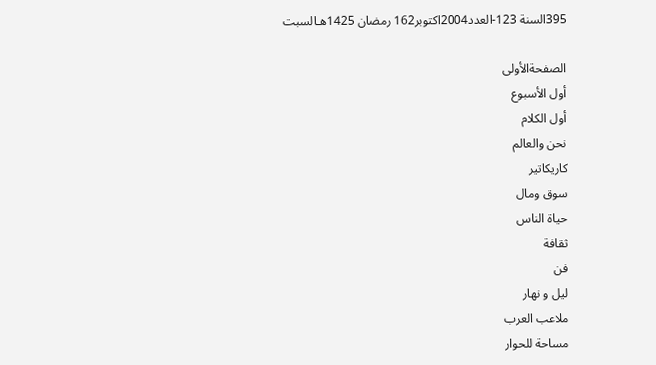395السنة 123-العدد2004اكتوبر162 رمضان 1425هـالسبت

الصفحةالأولى
أول الأسبوع
أول الكلام
نحن والعالم
كاريكاتير
سوق ومال
حياة الناس
ثقافة
فن
ليل و نهار
ملاعب العرب
مساحة للحوار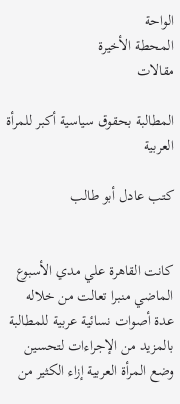الواحة
المحطة الأخيرة
مقالات

المطالبة بحقوق سياسية أكبر للمرأة العربية

كتب عادل أبو طالب


كانت القاهرة علي مدي الأسبوع الماضي منبرا تعالت من خلاله عدة أصوات نسائية عربية للمطالبة بالمزيد من الإجراءات لتحسين وضع المرأة العربية إزاء الكثير من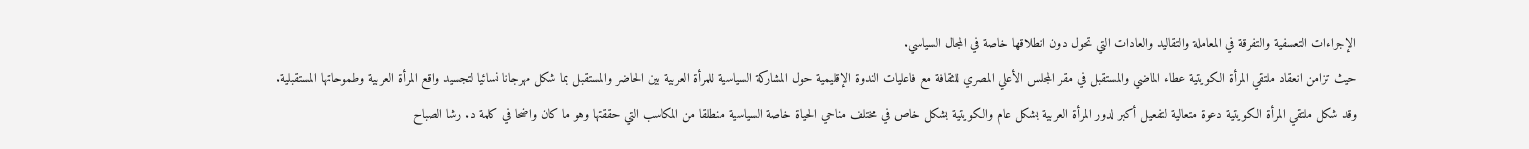الإجراءات التعسفية والتفرقة في المعاملة والتقاليد والعادات التي تحول دون انطلاقها خاصة في المجال السياسي.
حيث تزامن انعقاد ملتقي المرأة الكويتية عطاء الماضي والمستقبل في مقر المجلس الأعلي المصري للثقافة مع فاعليات الندوة الإقليمية حول المشاركة السياسية للمرأة العربية بين الحاضر والمستقبل بما شكل مهرجانا نسائيا لتجسيد واقع المرأة العربية وطموحاتها المستقبلية.
وقد شكل ملتقي المرأة الكويتية دعوة متعالية لتفعيل أكبر لدور المرأة العربية بشكل عام والكويتية بشكل خاص في مختلف مناحي الحياة خاصة السياسية منطلقا من المكاسب التي حققتها وهو ما كان واضحا في كلمة د. رشا الصباح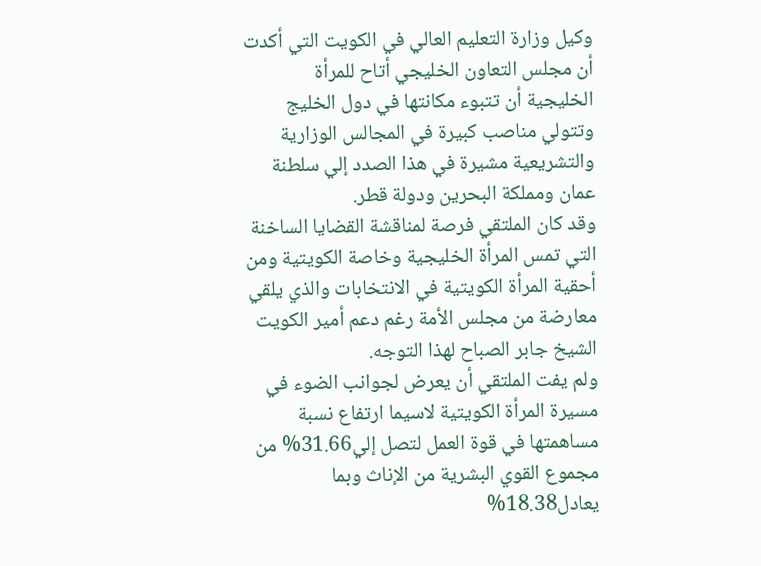وكيل وزارة التعليم العالي في الكويت التي أكدت أن مجلس التعاون الخليجي أتاح للمرأة الخليجية أن تتبوء مكانتها في دول الخليج وتتولي مناصب كبيرة في المجالس الوزارية والتشريعية مشيرة في هذا الصدد إلي سلطنة عمان ومملكة البحرين ودولة قطر.
وقد كان الملتقي فرصة لمناقشة القضايا الساخنة التي تمس المرأة الخليجية وخاصة الكويتية ومن أحقية المرأة الكويتية في الانتخابات والذي يلقي معارضة من مجلس الأمة رغم دعم أمير الكويت الشيخ جابر الصباح لهذا التوجه.
ولم يفت الملتقي أن يعرض لجوانب الضوء في مسيرة المرأة الكويتية لاسيما ارتفاع نسبة مساهمتها في قوة العمل لتصل إلي31.66% من مجموع القوي البشرية من الإناث وبما يعادل18.38%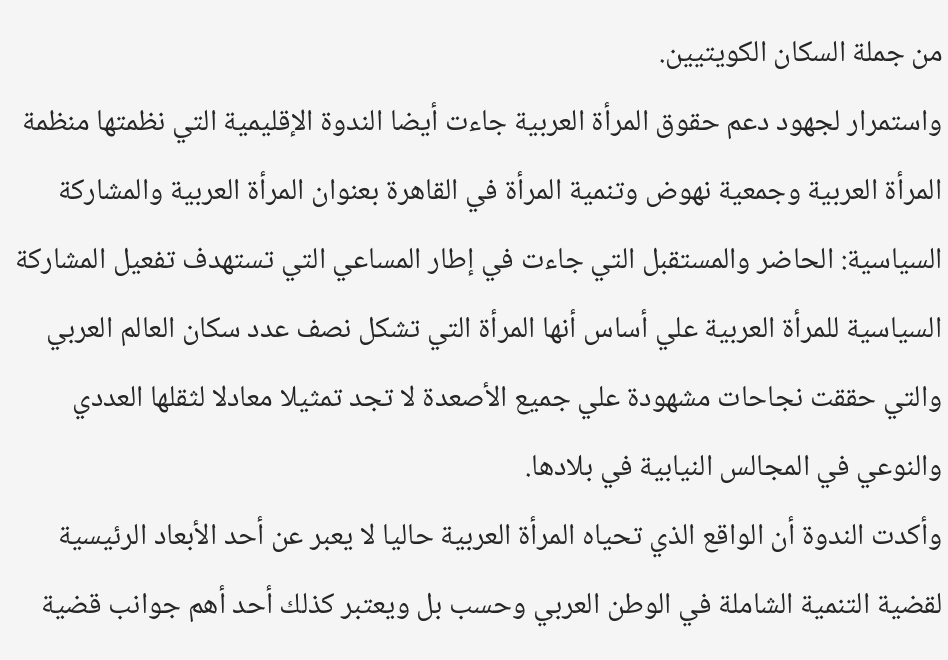من جملة السكان الكويتيين.
واستمرار لجهود دعم حقوق المرأة العربية جاءت أيضا الندوة الإقليمية التي نظمتها منظمة المرأة العربية وجمعية نهوض وتنمية المرأة في القاهرة بعنوان المرأة العربية والمشاركة السياسية: الحاضر والمستقبل التي جاءت في إطار المساعي التي تستهدف تفعيل المشاركة السياسية للمرأة العربية علي أساس أنها المرأة التي تشكل نصف عدد سكان العالم العربي والتي حققت نجاحات مشهودة علي جميع الأصعدة لا تجد تمثيلا معادلا لثقلها العددي والنوعي في المجالس النيابية في بلادها.
وأكدت الندوة أن الواقع الذي تحياه المرأة العربية حاليا لا يعبر عن أحد الأبعاد الرئيسية لقضية التنمية الشاملة في الوطن العربي وحسب بل ويعتبر كذلك أحد أهم جوانب قضية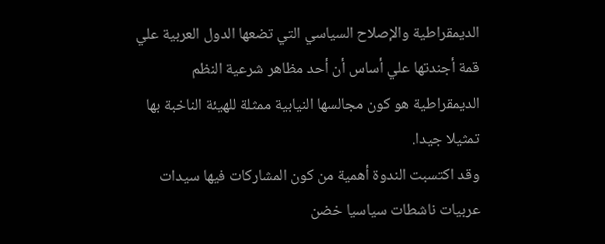الديمقراطية والإصلاح السياسي التي تضعها الدول العربية علي قمة أجندتها علي أساس أن أحد مظاهر شرعية النظم الديمقراطية هو كون مجالسها النيابية ممثلة للهيئة الناخبة بها تمثيلا جيدا.
وقد اكتسبت الندوة أهمية من كون المشاركات فيها سيدات عربيات ناشطات سياسيا خضن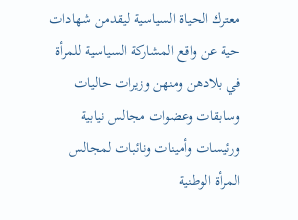معترك الحياة السياسية ليقدمن شهادات حية عن واقع المشاركة السياسية للمرأة في بلادهن ومنهن وزيرات حاليات وسابقات وعضوات مجالس نيابية ورئيسات وأمينات ونائبات لمجالس المرأة الوطنية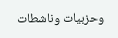وحزبيات وناشطات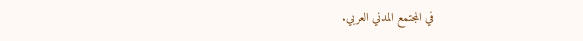في المجتمع المدني العربي.